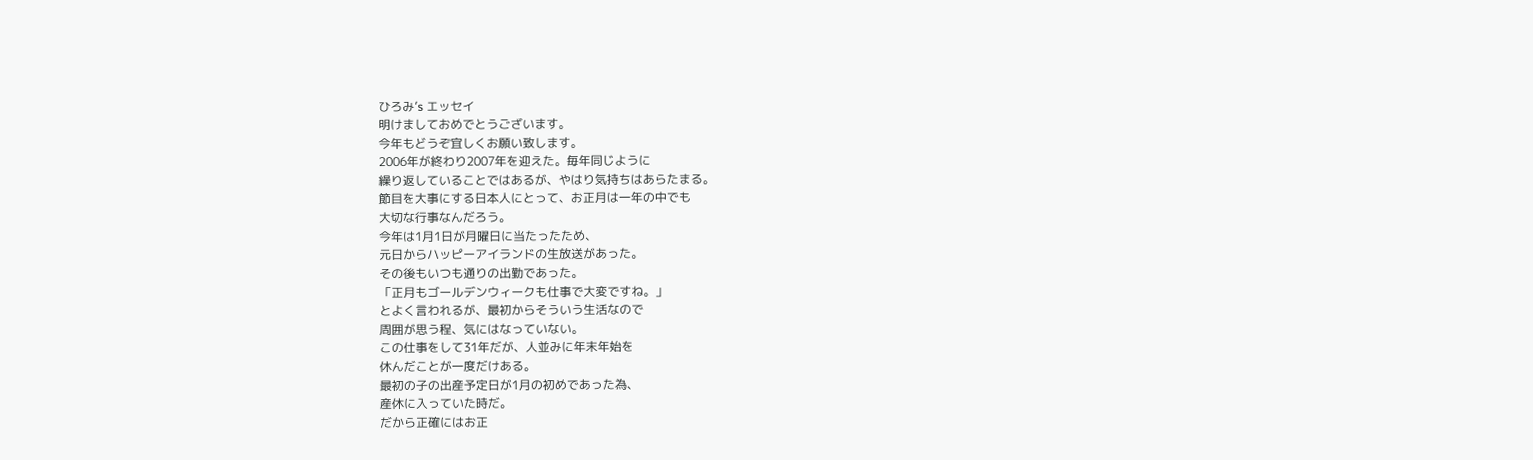ひろみ’s エッセイ
明けましておめでとうございます。
今年もどうぞ宜しくお願い致します。
2006年が終わり2007年を迎えた。毎年同じように
繰り返していることではあるが、やはり気持ちはあらたまる。
節目を大事にする日本人にとって、お正月は一年の中でも
大切な行事なんだろう。
今年は1月1日が月曜日に当たったため、
元日からハッピーアイランドの生放送があった。
その後もいつも通りの出勤であった。
「正月もゴールデンウィークも仕事で大変ですね。」
とよく言われるが、最初からそういう生活なので
周囲が思う程、気にはなっていない。
この仕事をして31年だが、人並みに年末年始を
休んだことが一度だけある。
最初の子の出産予定日が1月の初めであった為、
産休に入っていた時だ。
だから正確にはお正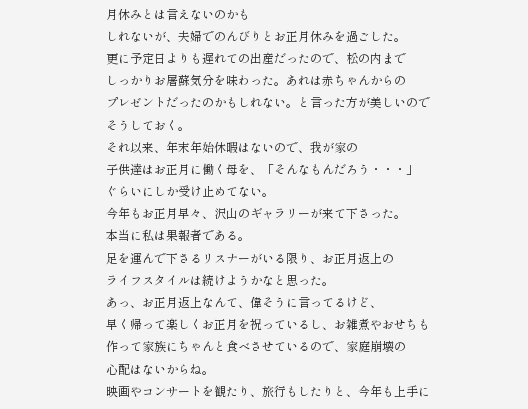月休みとは言えないのかも
しれないが、夫婦でのんびりとお正月休みを過ごした。
更に予定日よりも遅れての出産だったので、松の内まで
しっかりお屠蘇気分を味わった。あれは赤ちゃんからの
プレゼントだったのかもしれない。と言った方が美しいので
そうしておく。
それ以来、年末年始休暇はないので、我が家の
子供達はお正月に働く母を、「そんなもんだろう・・・」
ぐらいにしか受け止めてない。
今年もお正月早々、沢山のギャラリーが来て下さった。
本当に私は果報者である。
足を運んで下さるリスナーがいる限り、お正月返上の
ライフスタイルは続けようかなと思った。
あっ、お正月返上なんて、偉そうに言ってるけど、
早く帰って楽しくお正月を祝っているし、お雑煮やおせちも
作って家族にちゃんと食べさせているので、家庭崩壊の
心配はないからね。
映画やコンサートを観たり、旅行もしたりと、今年も上手に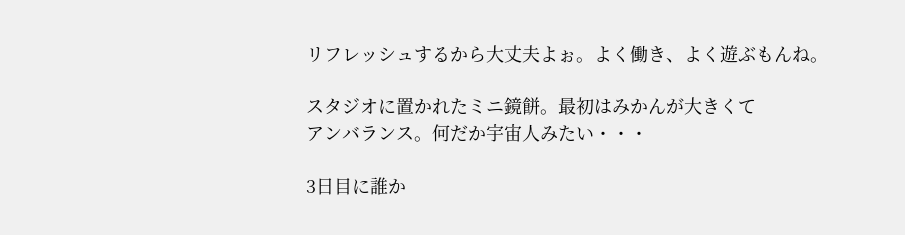リフレッシュするから大丈夫よぉ。よく働き、よく遊ぶもんね。

スタジオに置かれたミニ鏡餅。最初はみかんが大きくて
アンバランス。何だか宇宙人みたい・・・

3日目に誰か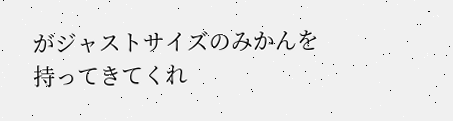がジャストサイズのみかんを
持ってきてくれ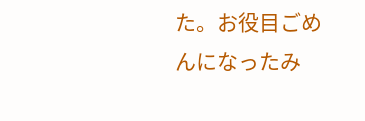た。お役目ごめんになったみ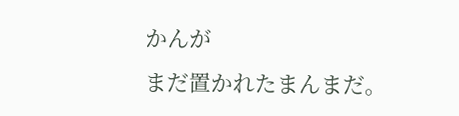かんが
まだ置かれたまんまだ。